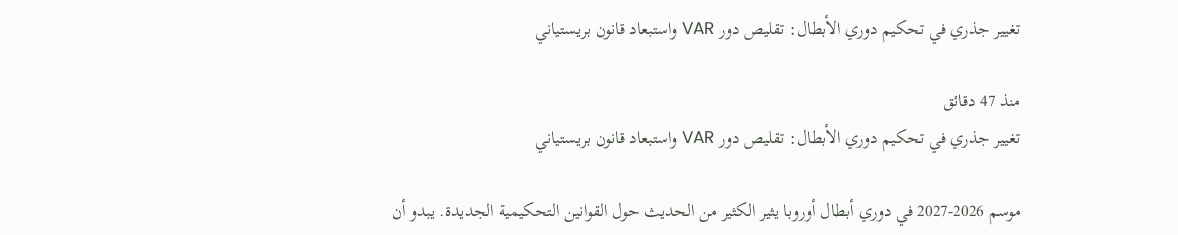تغيير جذري في تحكيم دوري الأبطال: تقليص دور VAR واستبعاد قانون بريستياني

منذ 47 دقائق
تغيير جذري في تحكيم دوري الأبطال: تقليص دور VAR واستبعاد قانون بريستياني

موسم 2026-2027 في دوري أبطال أوروبا يثير الكثير من الحديث حول القوانين التحكيمية الجديدة. يبدو أن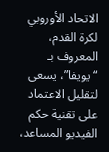الاتحاد الأوروبي لكرة القدم، المعروف بـ “يويفا”، يسعى لتقليل الاعتماد على تقنية حكم الفيديو المساعد،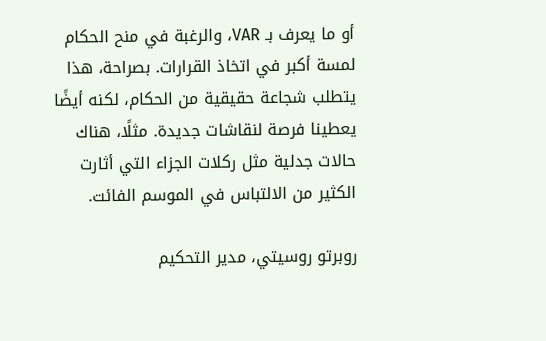أو ما يعرف بـ VAR، والرغبة في منح الحكام لمسة أكبر في اتخاذ القرارات. بصراحة، هذا يتطلب شجاعة حقيقية من الحكام، لكنه أيضًا يعطينا فرصة لنقاشات جديدة. مثلًا، هناك حالات جدلية مثل ركلات الجزاء التي أثارت الكثير من الالتباس في الموسم الفائت.

روبرتو روسيتي، مدير التحكيم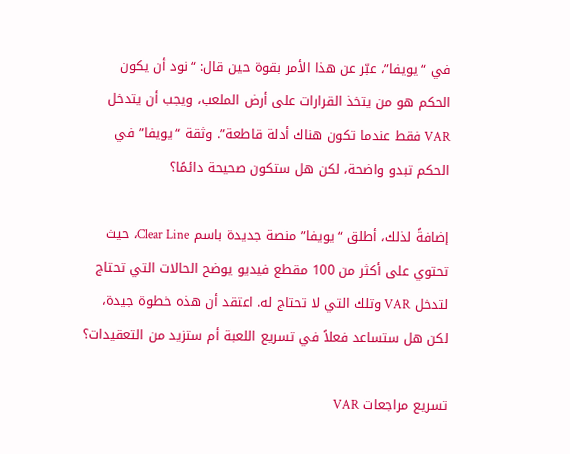في “يويفا”، عبّر عن هذا الأمر بقوة حين قال: “نود أن يكون الحكم هو من يتخذ القرارات على أرض الملعب، ويجب أن يتدخل VAR فقط عندما تكون هناك أدلة قاطعة”. وثقة “يويفا” في الحكم تبدو واضحة، لكن هل ستكون صحيحة دائمًا؟

إضافةً لذلك، أطلق “يويفا” منصة جديدة باسم Clear Line، حيث تحتوي على أكثر من 100 مقطع فيديو يوضح الحالات التي تحتاج لتدخل VAR وتلك التي لا تحتاج له. اعتقد أن هذه خطوة جيدة، لكن هل ستساعد فعلاً في تسريع اللعبة أم ستزيد من التعقيدات؟

تسريع مراجعات VAR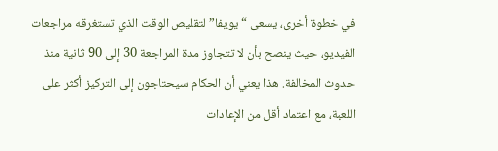في خطوة أخرى، يسعى “يويفا” لتقليص الوقت الذي تستغرقه مراجعات الفيديو، حيث ينصح بأن لا تتجاوز مدة المراجعة 30 إلى 90 ثانية منذ حدوث المخالفة. هذا يعني أن الحكام سيحتاجون إلى التركيز أكثر على اللعبة، مع اعتماد أقل من الإعادات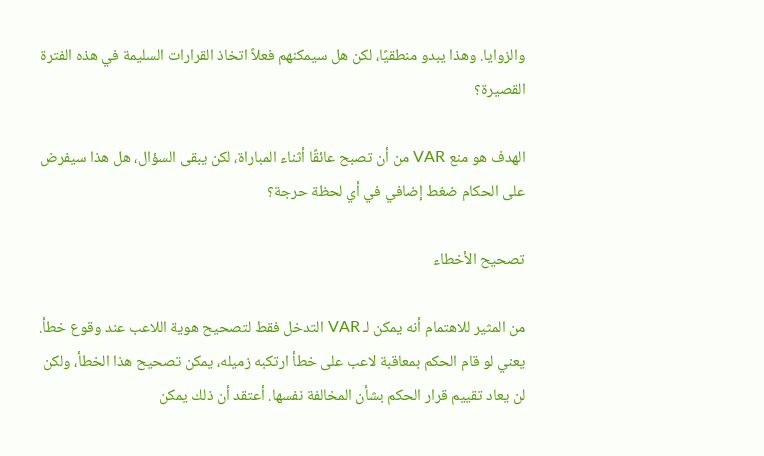والزوايا. وهذا يبدو منطقيًا، لكن هل سيمكنهم فعلاً اتخاذ القرارات السليمة في هذه الفترة القصيرة؟

الهدف هو منع VAR من أن تصبح عائقًا أثناء المباراة، لكن يبقى السؤال، هل هذا سيفرض على الحكام ضغط إضافي في أي لحظة حرجة؟

تصحيح الأخطاء

من المثير للاهتمام أنه يمكن لـ VAR التدخل فقط لتصحيح هوية اللاعب عند وقوع خطأ. يعني لو قام الحكم بمعاقبة لاعب على خطأ ارتكبه زميله، يمكن تصحيح هذا الخطأ، ولكن لن يعاد تقييم قرار الحكم بشأن المخالفة نفسها. أعتقد أن ذلك يمكن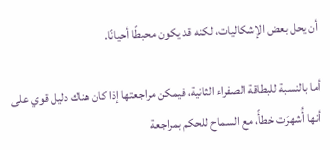أن يحل بعض الإشكاليات، لكنه قد يكون محبطًا أحيانًا.

أما بالنسبة للبطاقة الصفراء الثانية، فيمكن مراجعتها إذا كان هناك دليل قوي على أنها أُشهرَت خطأً، مع السماح للحكم بمراجعة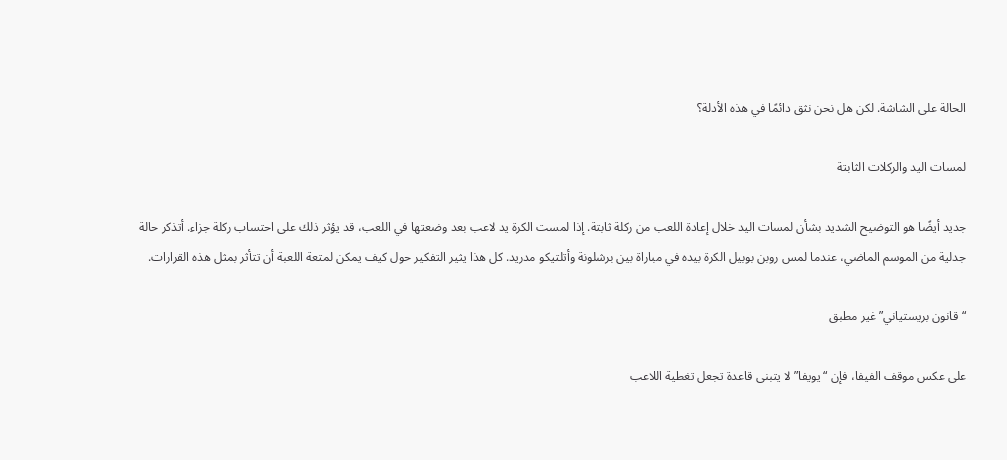الحالة على الشاشة. لكن هل نحن نثق دائمًا في هذه الأدلة؟

لمسات اليد والركلات الثابتة

جديد أيضًا هو التوضيح الشديد بشأن لمسات اليد خلال إعادة اللعب من ركلة ثابتة. إذا لمست الكرة يد لاعب بعد وضعتها في اللعب، قد يؤثر ذلك على احتساب ركلة جزاء. أتذكر حالة جدلية من الموسم الماضي، عندما لمس روبن بوبيل الكرة بيده في مباراة بين برشلونة وأتلتيكو مدريد. كل هذا يثير التفكير حول كيف يمكن لمتعة اللعبة أن تتأثر بمثل هذه القرارات.

“قانون بريستياني” غير مطبق

على عكس موقف الفيفا، فإن “يويفا” لا يتبنى قاعدة تجعل تغطية اللاعب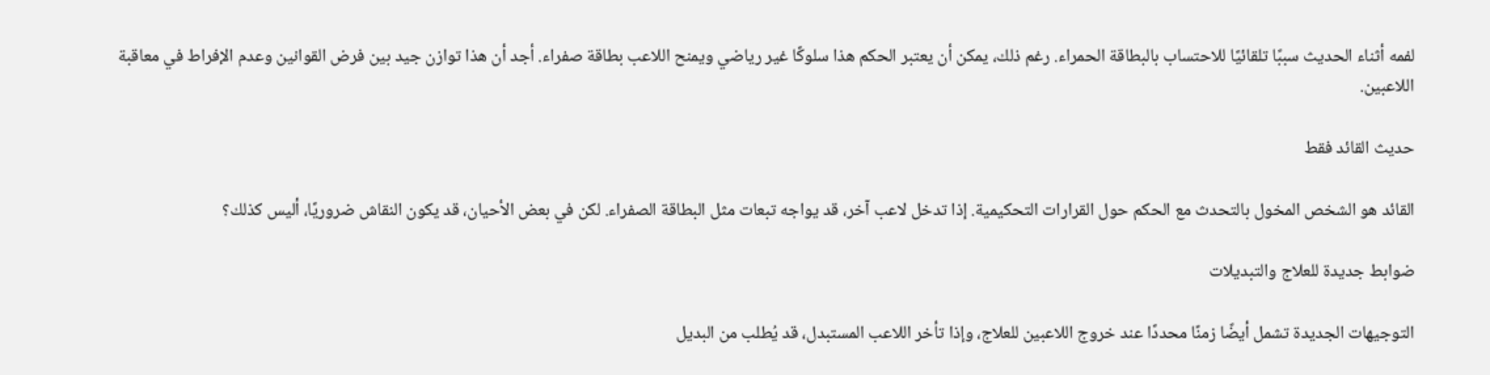لفمه أثناء الحديث سببًا تلقائيًا للاحتساب بالبطاقة الحمراء. رغم ذلك، يمكن أن يعتبر الحكم هذا سلوكًا غير رياضي ويمنح اللاعب بطاقة صفراء. أجد أن هذا توازن جيد بين فرض القوانين وعدم الإفراط في معاقبة اللاعبين.

حديث القائد فقط

القائد هو الشخص المخول بالتحدث مع الحكم حول القرارات التحكيمية. إذا تدخل لاعب آخر، قد يواجه تبعات مثل البطاقة الصفراء. لكن في بعض الأحيان، قد يكون النقاش ضروريًا، أليس كذلك؟

ضوابط جديدة للعلاج والتبديلات

التوجيهات الجديدة تشمل أيضًا زمنًا محددًا عند خروج اللاعبين للعلاج، وإذا تأخر اللاعب المستبدل، قد يُطلب من البديل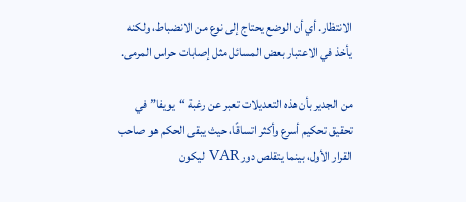الانتظار. أي أن الوضع يحتاج إلى نوع من الانضباط، ولكنه يأخذ في الاعتبار بعض المسائل مثل إصابات حراس المرمى.

من الجدير بأن هذه التعديلات تعبر عن رغبة “يويفا” في تحقيق تحكيم أسرع وأكثر اتساقًا، حيث يبقى الحكم هو صاحب القرار الأول، بينما يتقلص دور VAR ليكون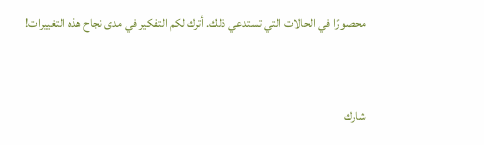محصورًا في الحالات التي تستدعي ذلك. أترك لكم التفكير في مدى نجاح هذه التغييرات!


شارك